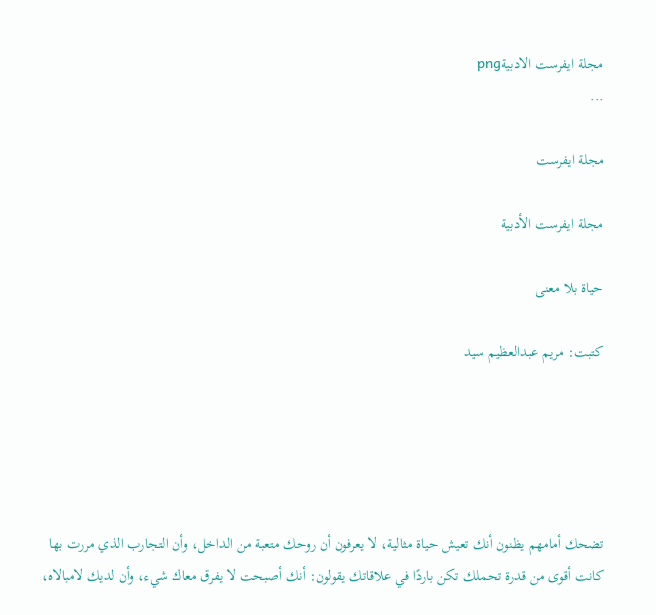مجلة ايفرست الادبيةpng
...

مجلة ايفرست

مجلة ايفرست الأدبية

حياة بلا معنى

كتبت: مريم عبدالعظيم سيد





تضحك أمامهم يظنون أنك تعيش حياة مثالية، لا يعرفون أن روحك متعبة من الداخل، وأن التجارب الذي مررت بها كانت أقوى من قدرة تحملك تكن باردًا في علاقاتك يقولون: أنك أصبحت لا يفرق معاك شيء، وأن لديك لامبالاه،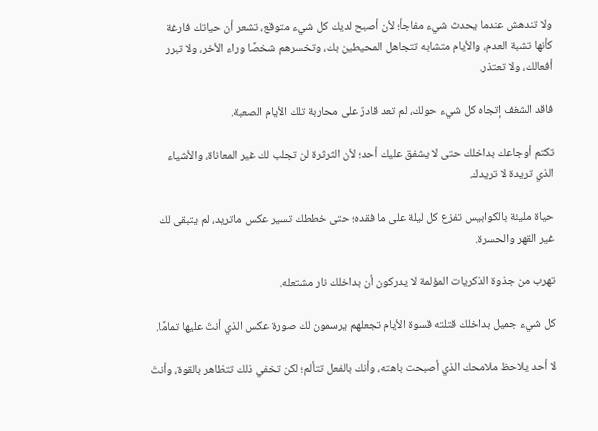ولا تندهش عندما يحدث شيء مفاجأ؛ لأن أصبح لديك كل شيء متوقع، تشعر أن حياتك فارغة كأنها تشبة العدم، والأيام متشابه تتجاهل المحيطين بك، وتخسرهم شخصًا وراء الأخر، ولا تبرر أفعالك، ولا تعتذر.

فاقد الشغف إتجاه كل شيء حولك، لم تعد قادرٌ على محاربة تلك الأيام الصعبة.

تكتم أوجاعك بداخلك حتى لا يشفق عليك أحد؛ لأن الثرثرة لن تجلب لك غير المعاناة، والأشياء الذي تريدة لا تريدك.

حياة مليئة بالكوابيس تفزع كل ليلة على ما فقده؛ حتى خططك تسير عكس ماتريد، لم يتبقى لك غير القهر والحسرة.

تهرب من جذوة الذكريات المؤلمة لا يدركون أن بداخلك نار مشتعله.

كل شيء جميل بداخلك قتلته قسوة الأيام تجعلهم يرسمون لك صورة عكس الذي أنتَ عليها تمامًا.

لا أحد يلاحظ ملامحك الذي أصبحت باهته، وأنك بالفعل تتألم؛ لكن تخفي ذلك تتظاهر بالقوة، وأنتَ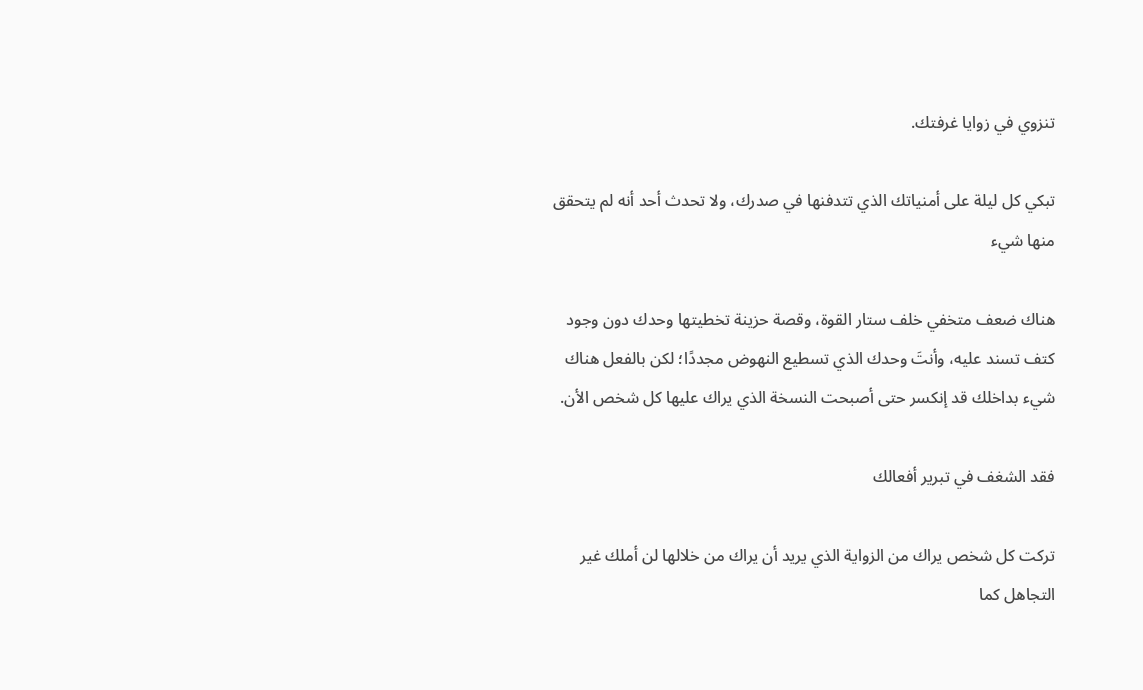تنزوي في زوايا غرفتك.

تبكي كل ليلة على أمنياتك الذي تتدفنها في صدرك، ولا تحدث أحد أنه لم يتحقق منها شيء

هناك ضعف متخفي خلف ستار القوة، وقصة حزينة تخطيتها وحدك دون وجود كتف تسند عليه، وأنتَ وحدك الذي تسطيع النهوض مجددًا؛ لكن بالفعل هناك شيء بداخلك قد إنكسر حتى أصبحت النسخة الذي يراك عليها كل شخص الأن.

فقد الشغف في تبرير أفعالك

تركت كل شخص يراك من الزواية الذي يريد أن يراك من خلالها لن أملك غير التجاهل كما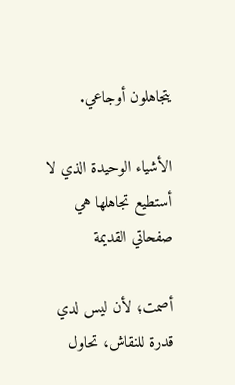يتجاهلون أوجاعي.

الأشياء الوحيدة الذي لا أستطيع تجاهلها هي صفحاتي القديمة

أصمت؛ لأن ليس لدي قدرة للنقاش، تحاول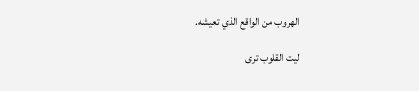الهروب من الواقع الذي تعيشه.

ليت القلوب ترى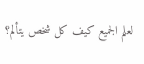لعلم الجميع كيف كل شخص يتألم؟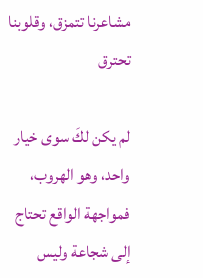مشاعرنا تتمزق، وقلوبنا تحترق

لم يكن لكَ سوى خيار واحد، وهو الهروب، فمواجهة الواقع تحتاج إلى شجاعة وليس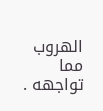الهروب مما تواجهه .